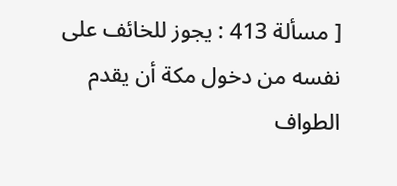[ مسألة 413 : يجوز للخائف على نفسه من دخول مكة أن يقدم الطواف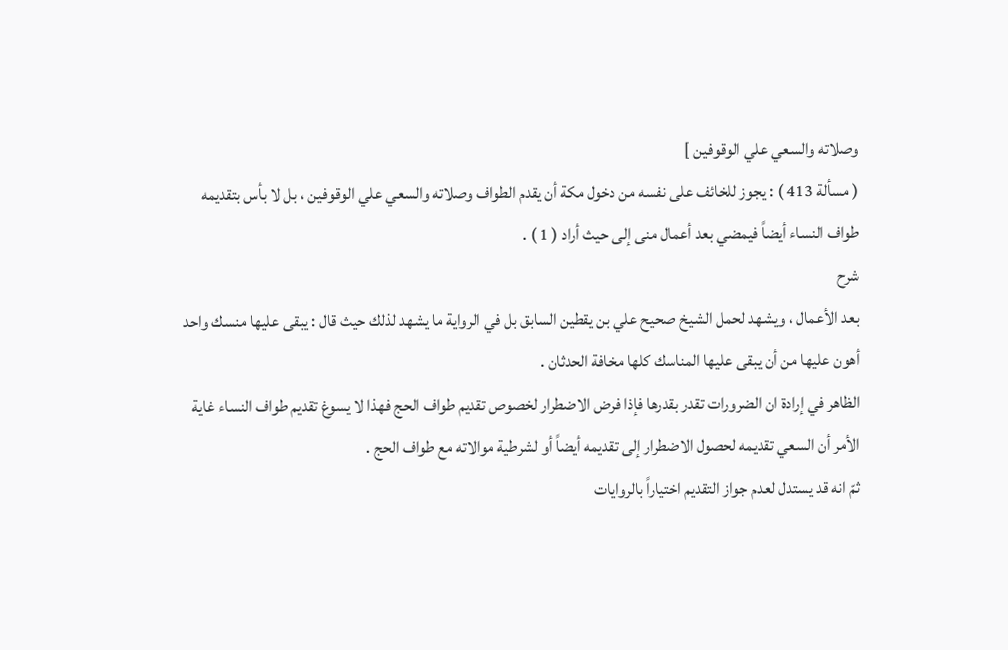وصلاته والسعي علي الوقوفين ]
( مسألة 413 ) : يجوز للخائف على نفسه من دخول مكة أن يقدم الطواف وصلاته والسعي علي الوقوفين ، بل لا بأس بتقديمه طواف النساء أيضاً فيمضي بعد أعمال منى إلى حيث أراد ( 1 ) .
شرح
بعد الأعمال ، ويشهد لحمل الشيخ صحيح علي بن يقطين السابق بل في الرواية ما يشهد لذلك حيث قال : يبقى عليها منسك واحد أهون عليها من أن يبقى عليها المناسك كلها مخافة الحدثان .
الظاهر في إرادة ان الضرورات تقدر بقدرها فإذا فرض الاضطرار لخصوص تقديم طواف الحج فهذا لا يسوغ تقديم طواف النساء غاية الأمر أن السعي تقديمه لحصول الاضطرار إلى تقديمه أيضاً أو لشرطية موالاته مع طواف الحج .
ثمّ انه قد يستدل لعدم جواز التقديم اختياراً بالروايات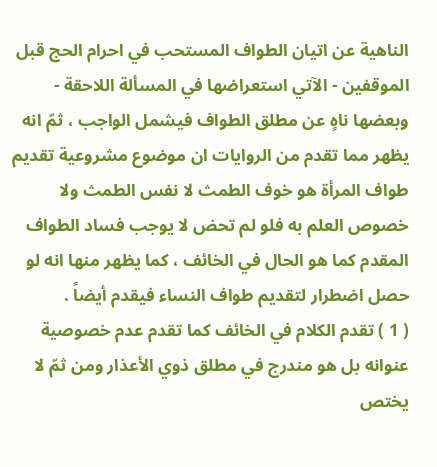الناهية عن اتيان الطواف المستحب في احرام الحج قبل الموقفين - الآتي استعراضها في المسألة اللاحقة - وبعضها ناهٍ عن مطلق الطواف فيشمل الواجب ، ثمّ انه يظهر مما تقدم من الروايات ان موضوع مشروعية تقديم طواف المرأة هو خوف الطمث لا نفس الطمث ولا خصوص العلم به فلو لم تحض لا يوجب فساد الطواف المقدم كما هو الحال في الخائف ، كما يظهر منها انه لو حصل اضطرار لتقديم طواف النساء فيقدم أيضاً .
( 1 ) تقدم الكلام في الخائف كما تقدم عدم خصوصية عنوانه بل هو مندرج في مطلق ذوي الأعذار ومن ثمّ لا يختص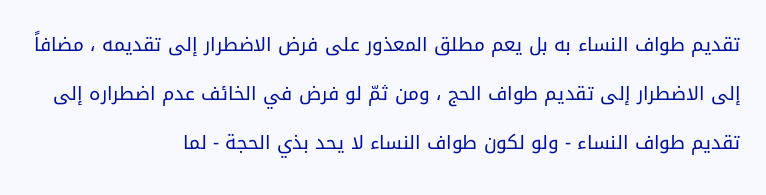تقديم طواف النساء به بل يعم مطلق المعذور على فرض الاضطرار إلى تقديمه ، مضافاً إلى الاضطرار إلى تقديم طواف الحج ، ومن ثمّ لو فرض في الخائف عدم اضطراره إلى تقديم طواف النساء - ولو لكون طواف النساء لا يحد بذي الحجة - لما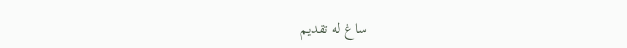ساغ له تقديم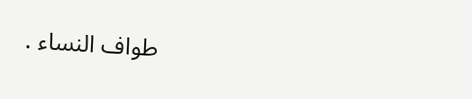طواف النساء .